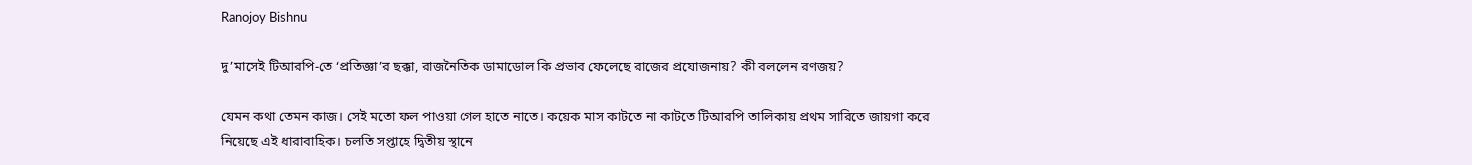Ranojoy Bishnu

দু’মাসেই টিআরপি-তে ‘প্রতিজ্ঞা’র ছক্কা, রাজনৈতিক ডামাডোল কি প্রভাব ফেলেছে রাজের প্রযোজনায়? কী বললেন রণজয়?

যেমন কথা তেমন কাজ। সেই মতো ফল পাওয়া গেল হাতে নাতে। কয়েক মাস কাটতে না কাটতে টিআরপি তালিকায় প্রথম সারিতে জায়গা করে নিয়েছে এই ধারাবাহিক। চলতি সপ্তাহে দ্বিতীয় স্থানে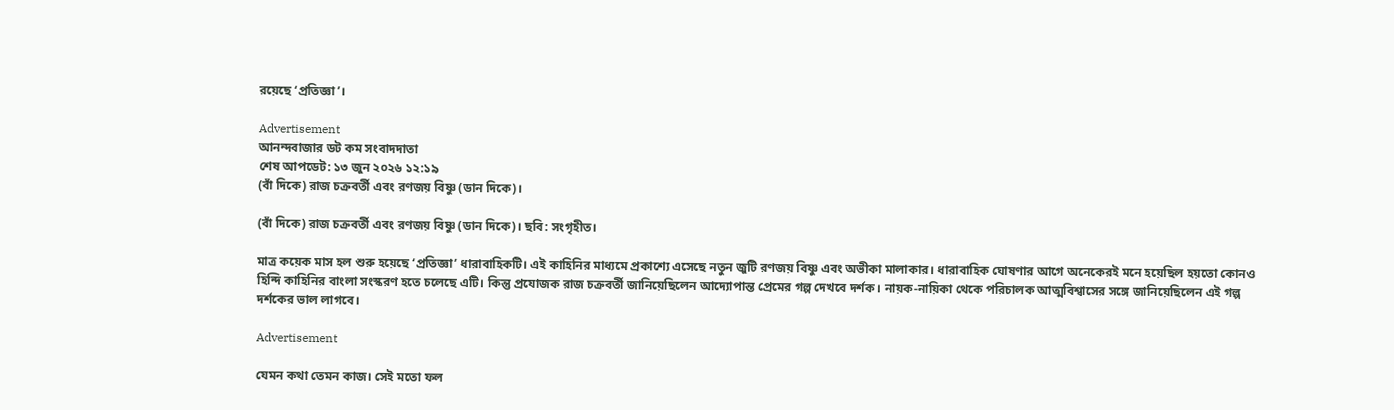রয়েছে ‘প্রতিজ্ঞা’।

Advertisement
আনন্দবাজার ডট কম সংবাদদাতা
শেষ আপডেট: ১৩ জুন ২০২৬ ১২:১৯
(বাঁ দিকে) রাজ চক্রবর্তী এবং রণজয় বিষ্ণু (ডান দিকে)।

(বাঁ দিকে) রাজ চক্রবর্তী এবং রণজয় বিষ্ণু (ডান দিকে)। ছবি: সংগৃহীত।

মাত্র কয়েক মাস হল শুরু হয়েছে ‘প্রতিজ্ঞা’ ধারাবাহিকটি। এই কাহিনির মাধ্যমে প্রকাশ্যে এসেছে নতুন জুটি রণজয় বিষ্ণু এবং অভীকা মালাকার। ধারাবাহিক ঘোষণার আগে অনেকেরই মনে হয়েছিল হয়তো কোনও হিন্দি কাহিনির বাংলা সংস্করণ হতে চলেছে এটি। কিন্তু প্রযোজক রাজ চক্রবর্তী জানিয়েছিলেন আদ্যোপান্ত প্রেমের গল্প দেখবে দর্শক। নায়ক-নায়িকা থেকে পরিচালক আত্মবিশ্বাসের সঙ্গে জানিয়েছিলেন এই গল্প দর্শকের ভাল লাগবে।

Advertisement

যেমন কথা তেমন কাজ। সেই মতো ফল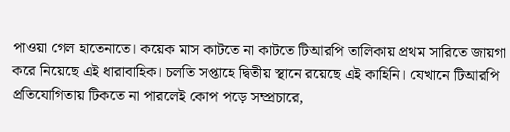পাওয়া গেল হাতেনাতে। কয়েক মাস কাটতে না কাটতে টিআরপি তালিকায় প্রথম সারিতে জায়গা করে নিয়েছে এই ধারাবাহিক। চলতি সপ্তাহে দ্বিতীয় স্থানে রয়েছে এই কাহিনি। যেখানে টিআরপি প্রতিযোগিতায় টিকতে না পারলেই কোপ পড়ে সম্প্রচারে,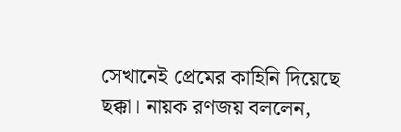সেখানেই প্রেমের কাহিনি দিয়েছে ছক্কা। নায়ক রণজয় বললেন,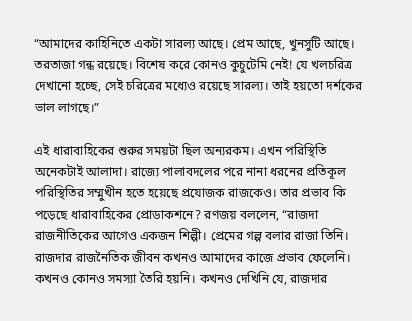“আমাদের কাহিনিতে একটা সারল্য আছে। প্রেম আছে, খুনসুটি আছে। তরতাজা গন্ধ রয়েছে। বিশেষ করে কোনও কুচুটেমি নেই! যে খলচরিত্র দেখানো হচ্ছে, সেই চরিত্রের মধ্যেও রয়েছে সারল্য। তাই হয়তো দর্শকের ভাল লাগছে।”

এই ধারাবাহিকের শুরুর সময়টা ছিল অন্যরকম। এখন পরিস্থিতি অনেকটাই আলাদা। রাজ্যে পালাবদলের পরে নানা ধরনের প্রতিকূল পরিস্থিতির সম্মুখীন হতে হয়েছে প্রযোজক রাজকেও। তার প্রভাব কি পড়েছে ধারাবাহিকের প্রোডাকশনে? রণজয় বললেন, “রাজদা রাজনীতিকের আগেও একজন শিল্পী। প্রেমের গল্প বলার রাজা তিনি। রাজদার রাজনৈতিক জীবন কখনও আমাদের কাজে প্রভাব ফেলেনি। কখনও কোনও সমস্যা তৈরি হয়নি। কখনও দেখিনি যে, রাজদার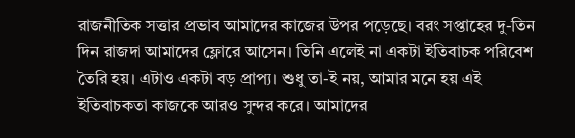রাজনীতিক সত্তার প্রভাব আমাদের কাজের উপর পড়েছে। বরং সপ্তাহের দু-তিন দিন রাজদা আমাদের ফ্লোরে আসেন। তিনি এলেই না একটা ইতিবাচক পরিবেশ তৈরি হয়। এটাও একটা বড় প্রাপ্য। শুধু তা-ই নয়, আমার মনে হয় এই ইতিবাচকতা কাজকে আরও সুন্দর করে। আমাদের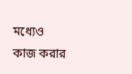মধ্যেও কাজ করার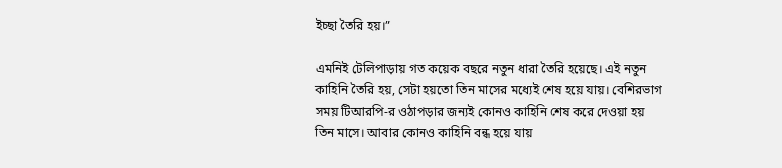ইচ্ছা তৈরি হয়।”

এমনিই টেলিপাড়ায় গত কয়েক বছরে নতুন ধারা তৈরি হয়েছে। এই নতুন কাহিনি তৈরি হয়, সেটা হয়তো তিন মাসের মধ্যেই শেষ হয়ে যায়। বেশিরভাগ সময় টিআরপি-র ওঠাপড়ার জন্যই কোনও কাহিনি শেষ করে দেওয়া হয় তিন মাসে। আবার কোনও কাহিনি বন্ধ হয়ে যায়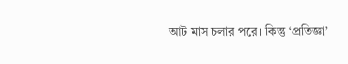আট মাস চলার পরে। কিন্তু ‘প্রতিজ্ঞা’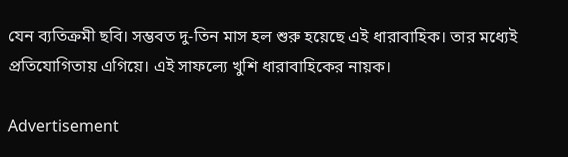যেন ব্যতিক্রমী ছবি। সম্ভবত দু-তিন মাস হল শুরু হয়েছে এই ধারাবাহিক। তার মধ্যেই প্রতিযোগিতায় এগিয়ে। এই সাফল্যে খুশি ধারাবাহিকের নায়ক।

Advertisement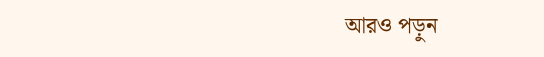আরও পড়ুন